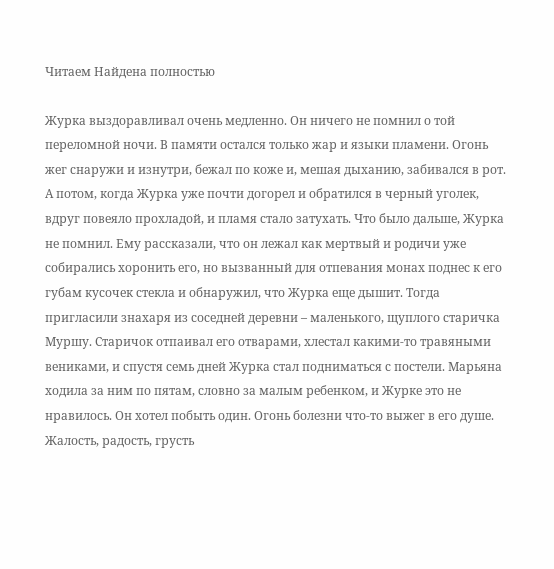Читаем Найдена полностью

Журка выздоравливал очень медленно. Он ничего не помнил о той переломной ночи. В памяти остался только жар и языки пламени. Огонь жег снаружи и изнутри, бежал по коже и, мешая дыханию, забивался в рот. А потом, когда Журка уже почти догорел и обратился в черный уголек, вдруг повеяло прохладой, и пламя стало затухать. Что было дальше, Журка не помнил. Ему рассказали, что он лежал как мертвый и родичи уже собирались хоронить его, но вызванный для отпевания монах поднес к его губам кусочек стекла и обнаружил, что Журка еще дышит. Тогда пригласили знахаря из соседней деревни – маленького, щуплого старичка Муршу. Старичок отпаивал его отварами, хлестал какими-то травяными вениками, и спустя семь дней Журка стал подниматься с постели. Марьяна ходила за ним по пятам, словно за малым ребенком, и Журке это не нравилось. Он хотел побыть один. Огонь болезни что-то выжег в его душе. Жалость, радость, грусть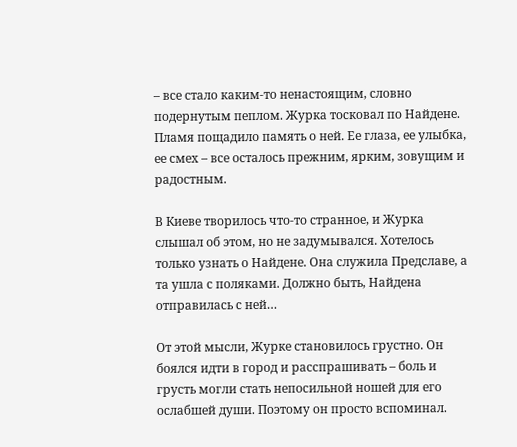– все стало каким-то ненастоящим, словно подернутым пеплом. Журка тосковал по Найдене. Пламя пощадило память о ней. Ее глаза, ее улыбка, ее смех – все осталось прежним, ярким, зовущим и радостным.

В Киеве творилось что-то странное, и Журка слышал об этом, но не задумывался. Хотелось только узнать о Найдене. Она служила Предславе, а та ушла с поляками. Должно быть, Найдена отправилась с ней…

От этой мысли, Журке становилось грустно. Он боялся идти в город и расспрашивать – боль и грусть могли стать непосильной ношей для его ослабшей души. Поэтому он просто вспоминал.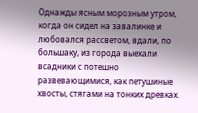Однажды ясным морозным утром, когда он сидел на завалинке и любовался рассветом, вдали, по большаку, из города выехали всадники с потешно развевающимися, как петушиные хвосты, стягами на тонких древках.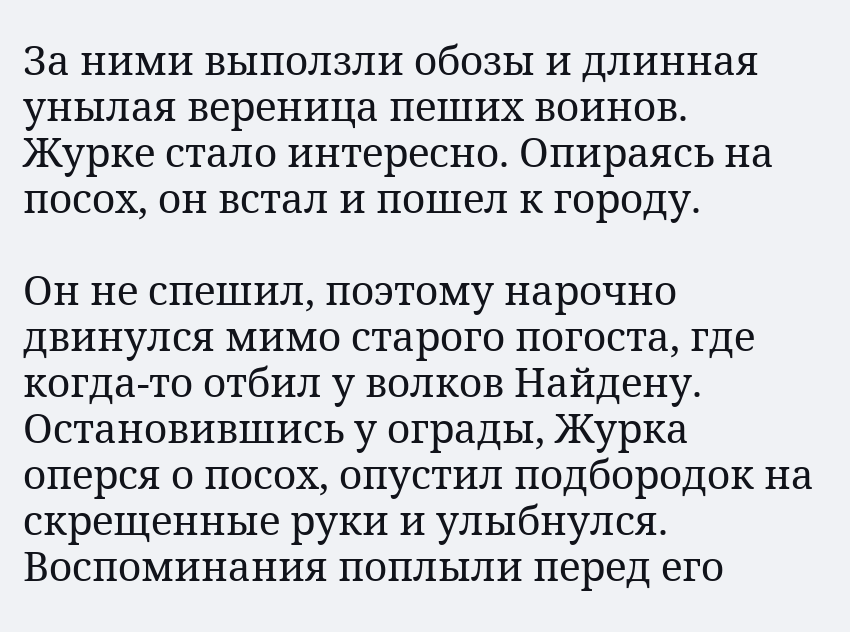За ними выползли обозы и длинная унылая вереница пеших воинов. Журке стало интересно. Опираясь на посох, он встал и пошел к городу.

Он не спешил, поэтому нарочно двинулся мимо старого погоста, где когда-то отбил у волков Найдену. Остановившись у ограды, Журка оперся о посох, опустил подбородок на скрещенные руки и улыбнулся. Воспоминания поплыли перед его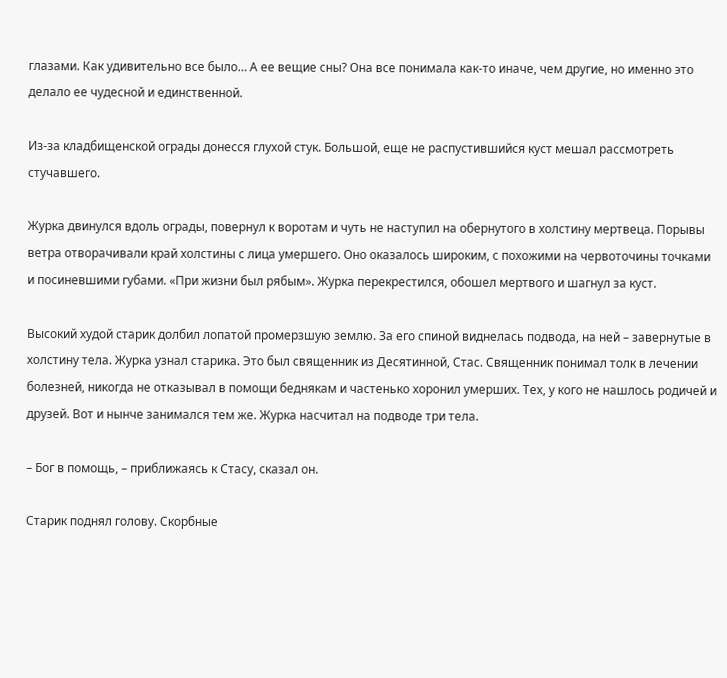глазами. Как удивительно все было… А ее вещие сны? Она все понимала как-то иначе, чем другие, но именно это делало ее чудесной и единственной.

Из-за кладбищенской ограды донесся глухой стук. Большой, еще не распустившийся куст мешал рассмотреть стучавшего.

Журка двинулся вдоль ограды, повернул к воротам и чуть не наступил на обернутого в холстину мертвеца. Порывы ветра отворачивали край холстины с лица умершего. Оно оказалось широким, с похожими на червоточины точками и посиневшими губами. «При жизни был рябым». Журка перекрестился, обошел мертвого и шагнул за куст.

Высокий худой старик долбил лопатой промерзшую землю. За его спиной виднелась подвода, на ней – завернутые в холстину тела. Журка узнал старика. Это был священник из Десятинной, Стас. Священник понимал толк в лечении болезней, никогда не отказывал в помощи беднякам и частенько хоронил умерших. Тех, у кого не нашлось родичей и друзей. Вот и нынче занимался тем же. Журка насчитал на подводе три тела.

– Бог в помощь, – приближаясь к Стасу, сказал он.

Старик поднял голову. Скорбные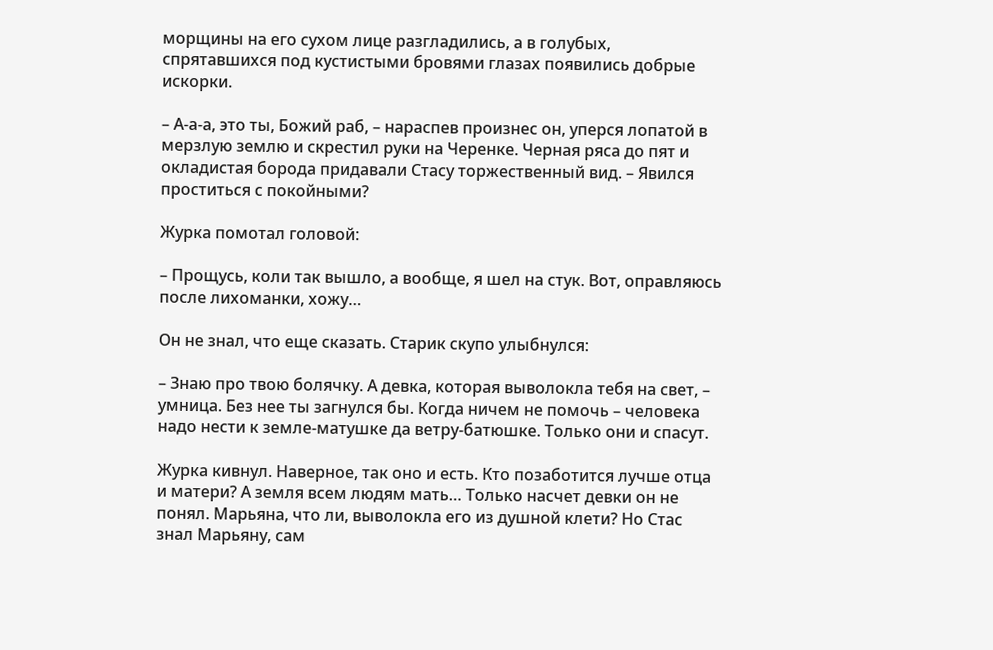морщины на его сухом лице разгладились, а в голубых, спрятавшихся под кустистыми бровями глазах появились добрые искорки.

– А-а-а, это ты, Божий раб, – нараспев произнес он, уперся лопатой в мерзлую землю и скрестил руки на Черенке. Черная ряса до пят и окладистая борода придавали Стасу торжественный вид. – Явился проститься с покойными?

Журка помотал головой:

– Прощусь, коли так вышло, а вообще, я шел на стук. Вот, оправляюсь после лихоманки, хожу…

Он не знал, что еще сказать. Старик скупо улыбнулся:

– Знаю про твою болячку. А девка, которая выволокла тебя на свет, – умница. Без нее ты загнулся бы. Когда ничем не помочь – человека надо нести к земле-матушке да ветру-батюшке. Только они и спасут.

Журка кивнул. Наверное, так оно и есть. Кто позаботится лучше отца и матери? А земля всем людям мать… Только насчет девки он не понял. Марьяна, что ли, выволокла его из душной клети? Но Стас знал Марьяну, сам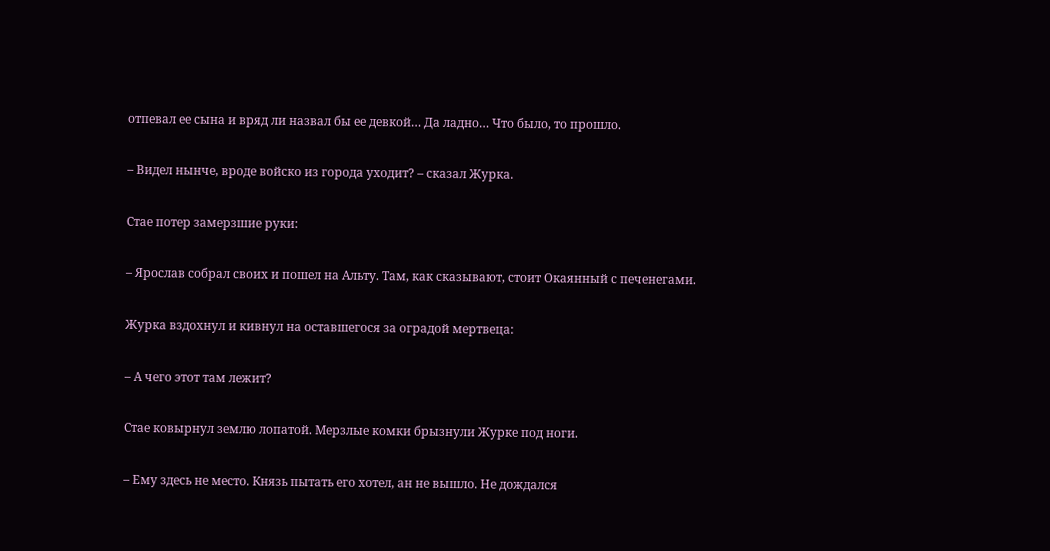отпевал ее сына и вряд ли назвал бы ее девкой… Да ладно… Что было, то прошло.

– Видел нынче, вроде войско из города уходит? – сказал Журка.

Стае потер замерзшие руки:

– Ярослав собрал своих и пошел на Альту. Там, как сказывают, стоит Окаянный с печенегами.

Журка вздохнул и кивнул на оставшегося за оградой мертвеца:

– А чего этот там лежит?

Стае ковырнул землю лопатой. Мерзлые комки брызнули Журке под ноги.

– Ему здесь не место. Князь пытать его хотел, ан не вышло. Не дождался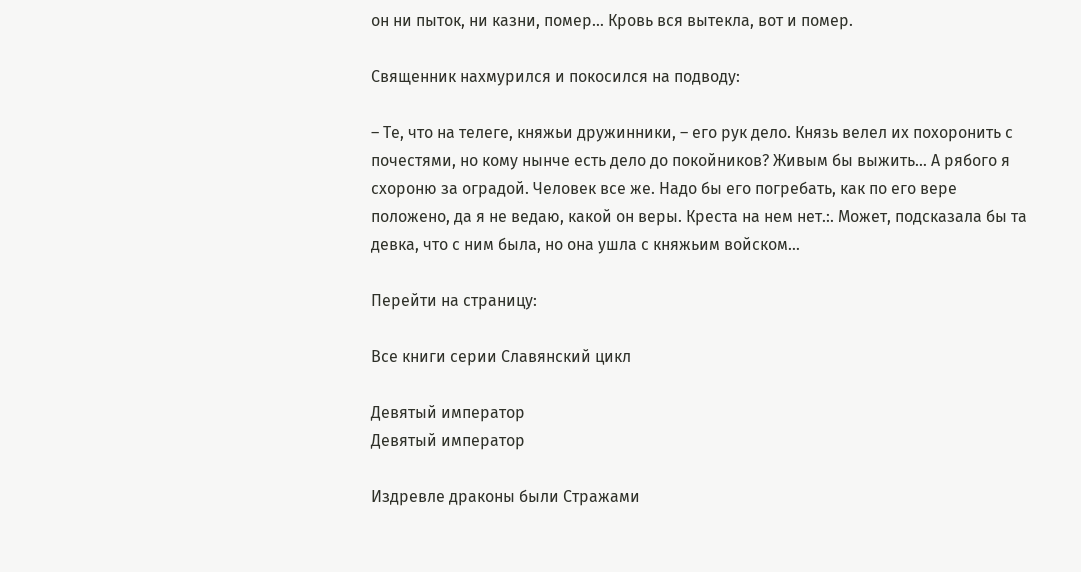он ни пыток, ни казни, помер… Кровь вся вытекла, вот и помер.

Священник нахмурился и покосился на подводу:

– Те, что на телеге, княжьи дружинники, – его рук дело. Князь велел их похоронить с почестями, но кому нынче есть дело до покойников? Живым бы выжить… А рябого я схороню за оградой. Человек все же. Надо бы его погребать, как по его вере положено, да я не ведаю, какой он веры. Креста на нем нет.:. Может, подсказала бы та девка, что с ним была, но она ушла с княжьим войском…

Перейти на страницу:

Все книги серии Славянский цикл

Девятый император
Девятый император

Издревле драконы были Стражами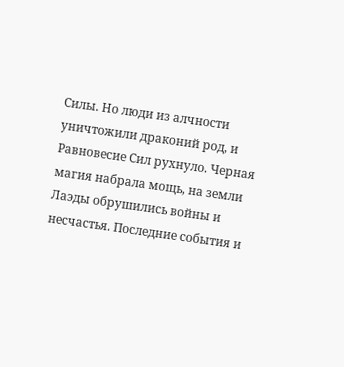Силы. Но люди из алчности уничтожили драконий род, и Равновесие Сил рухнуло. Черная магия набрала мощь, на земли Лаэды обрушились войны и несчастья. Последние события и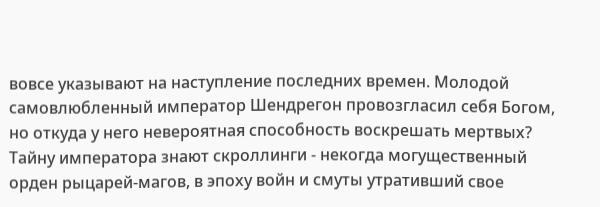вовсе указывают на наступление последних времен. Молодой самовлюбленный император Шендрегон провозгласил себя Богом, но откуда у него невероятная способность воскрешать мертвых? Тайну императора знают скроллинги - некогда могущественный орден рыцарей-магов, в эпоху войн и смуты утративший свое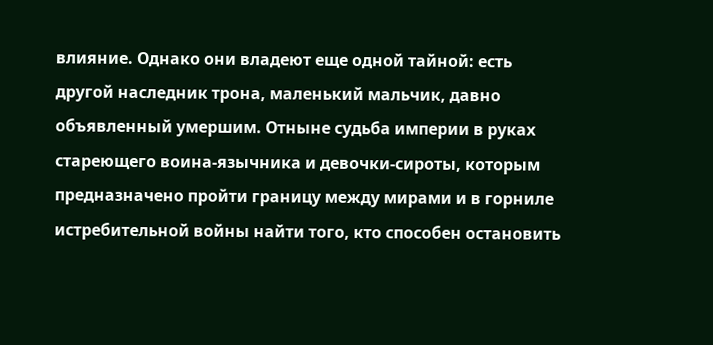влияние. Однако они владеют еще одной тайной: есть другой наследник трона, маленький мальчик, давно объявленный умершим. Отныне судьба империи в руках стареющего воина-язычника и девочки-сироты, которым предназначено пройти границу между мирами и в горниле истребительной войны найти того, кто способен остановить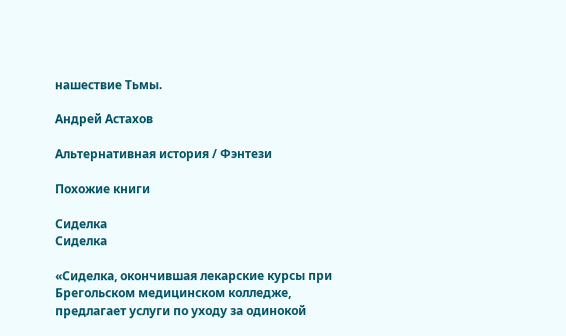нашествие Тьмы.

Андрей Астахов

Альтернативная история / Фэнтези

Похожие книги

Сиделка
Сиделка

«Сиделка, окончившая лекарские курсы при Брегольском медицинском колледже, предлагает услуги по уходу за одинокой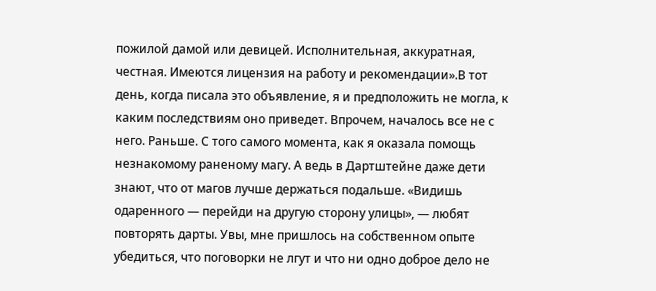пожилой дамой или девицей. Исполнительная, аккуратная, честная. Имеются лицензия на работу и рекомендации».В тот день, когда писала это объявление, я и предположить не могла, к каким последствиям оно приведет. Впрочем, началось все не с него. Раньше. С того самого момента, как я оказала помощь незнакомому раненому магу. А ведь в Дартштейне даже дети знают, что от магов лучше держаться подальше. «Видишь одаренного — перейди на другую сторону улицы», — любят повторять дарты. Увы, мне пришлось на собственном опыте убедиться, что поговорки не лгут и что ни одно доброе дело не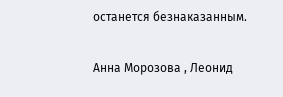останется безнаказанным.

Анна Морозова , Леонид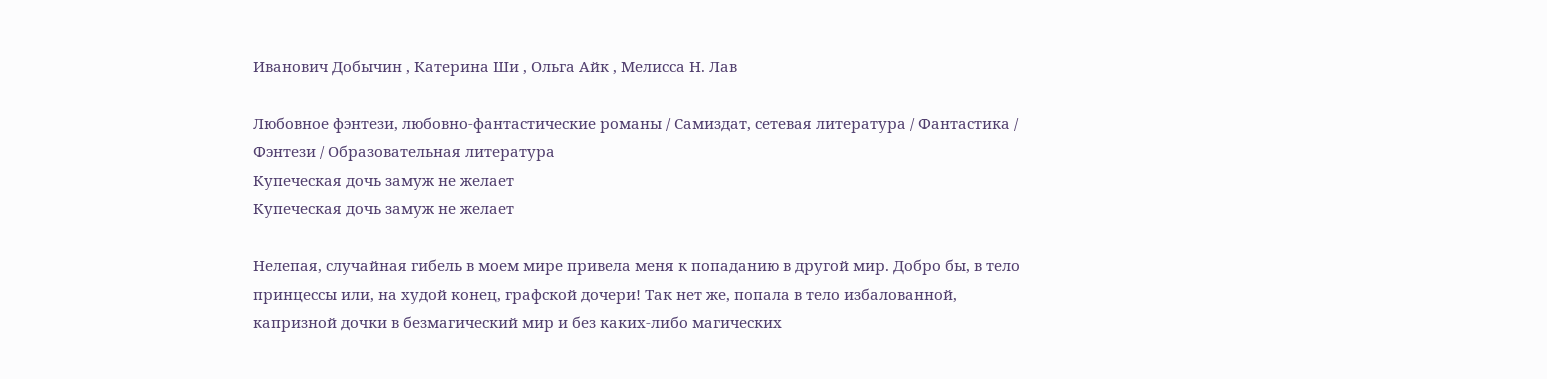Иванович Добычин , Катерина Ши , Ольга Айк , Мелисса Н. Лав

Любовное фэнтези, любовно-фантастические романы / Самиздат, сетевая литература / Фантастика / Фэнтези / Образовательная литература
Купеческая дочь замуж не желает
Купеческая дочь замуж не желает

Нелепая, случайная гибель в моем мире привела меня к попаданию в другой мир. Добро бы, в тело принцессы или, на худой конец, графской дочери! Так нет же, попала в тело избалованной, капризной дочки в безмагический мир и без каких-либо магических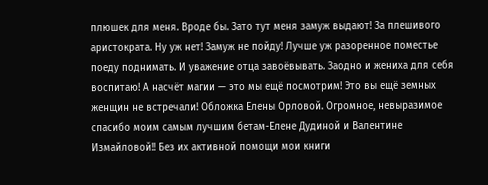плюшек для меня. Вроде бы. Зато тут меня замуж выдают! За плешивого аристократа. Ну уж нет! Замуж не пойду! Лучше уж разоренное поместье поеду поднимать. И уважение отца завоёвывать. Заодно и жениха для себя воспитаю! А насчёт магии — это мы ещё посмотрим! Это вы ещё земных женщин не встречали! Обложка Елены Орловой. Огромное, невыразимое спасибо моим самым лучшим бетам-Елене Дудиной и Валентине Измайловой!! Без их активной помощи мои книги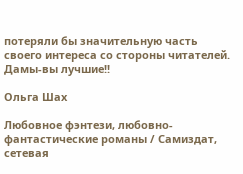потеряли бы значительную часть своего интереса со стороны читателей. Дамы-вы лучшие!!

Ольга Шах

Любовное фэнтези, любовно-фантастические романы / Самиздат, сетевая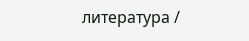литература /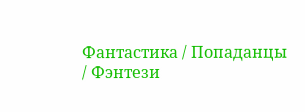Фантастика / Попаданцы / Фэнтези